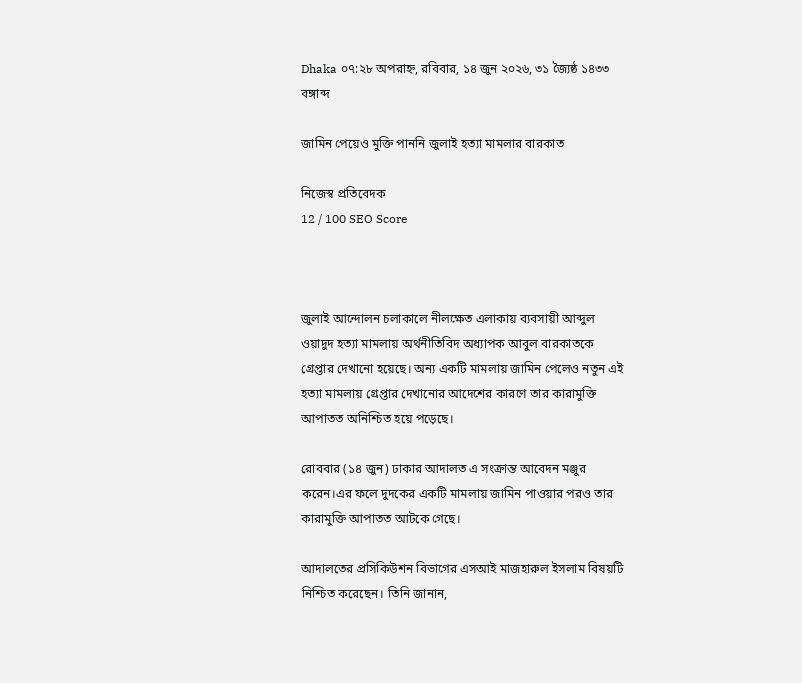Dhaka ০৭:২৮ অপরাহ্ন, রবিবার, ১৪ জুন ২০২৬, ৩১ জ্যৈষ্ঠ ১৪৩৩ বঙ্গাব্দ

জামিন পেয়েও মুক্তি পাননি জুলাই হত্যা মামলার বারকাত

নিজেস্ব প্রতিবেদক
12 / 100 SEO Score



জুলাই আন্দোলন চলাকালে নীলক্ষেত এলাকায় ব্যবসায়ী আব্দুল ওয়াদুদ হত্যা মামলায় অর্থনীতিবিদ অধ্যাপক আবুল বারকাতকে গ্রেপ্তার দেখানো হয়েছে। অন্য একটি মামলায় জামিন পেলেও নতুন এই হত্যা মামলায় গ্রেপ্তার দেখানোর আদেশের কারণে তার কারামুক্তি আপাতত অনিশ্চিত হয়ে পড়েছে।

রোববার (১৪ জুন) ঢাকার আদালত এ সংক্রান্ত আবেদন মঞ্জুর করেন।এর ফলে দুদকের একটি মামলায় জামিন পাওয়ার পরও তার কারামুক্তি আপাতত আটকে গেছে।

আদালতের প্রসিকিউশন বিভাগের এসআই মাজহারুল ইসলাম বিষয়টি নিশ্চিত করেছেন। তিনি জানান,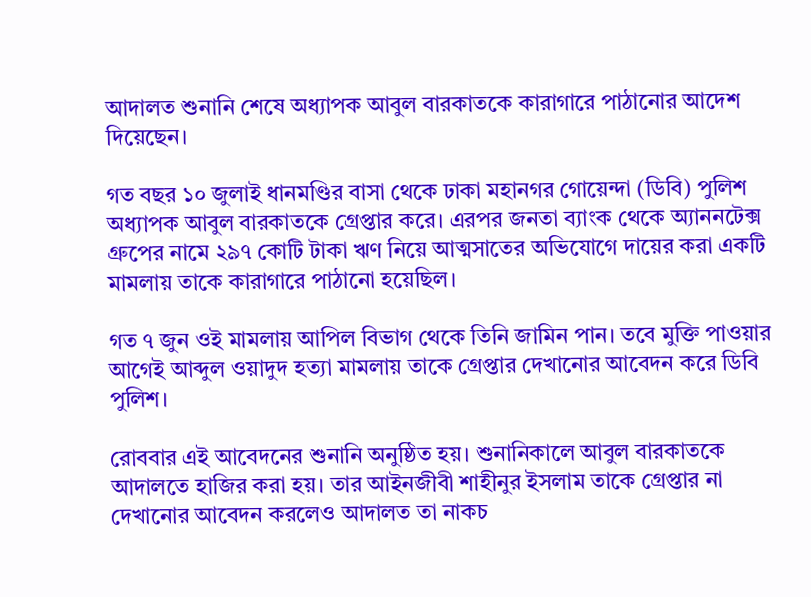আদালত শুনানি শেষে অধ্যাপক আবুল বারকাতকে কারাগারে পাঠানোর আদেশ দিয়েছেন।

গত বছর ১০ জুলাই ধানমণ্ডির বাসা থেকে ঢাকা মহানগর গোয়েন্দা (ডিবি) পুলিশ অধ্যাপক আবুল বারকাতকে গ্রেপ্তার করে। এরপর জনতা ব্যাংক থেকে অ্যাননটেক্স গ্রুপের নামে ২৯৭ কোটি টাকা ঋণ নিয়ে আত্মসাতের অভিযোগে দায়ের করা একটি মামলায় তাকে কারাগারে পাঠানো হয়েছিল।

গত ৭ জুন ওই মামলায় আপিল বিভাগ থেকে তিনি জামিন পান। তবে মুক্তি পাওয়ার আগেই আব্দুল ওয়াদুদ হত্যা মামলায় তাকে গ্রেপ্তার দেখানোর আবেদন করে ডিবি পুলিশ।

রোববার এই আবেদনের শুনানি অনুষ্ঠিত হয়। শুনানিকালে আবুল বারকাতকে আদালতে হাজির করা হয়। তার আইনজীবী শাহীনুর ইসলাম তাকে গ্রেপ্তার না দেখানোর আবেদন করলেও আদালত তা নাকচ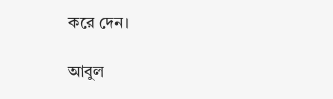করে দেন।

আবুল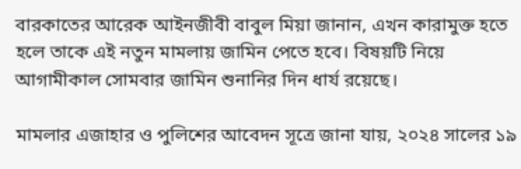বারকাতের আরেক আইনজীবী বাবুল মিয়া জানান, এখন কারামুক্ত হতে হলে তাকে এই নতুন মামলায় জামিন পেতে হবে। বিষয়টি নিয়ে আগামীকাল সোমবার জামিন শুনানির দিন ধার্য রয়েছে।

মামলার এজাহার ও পুলিশের আবেদন সূত্রে জানা যায়, ২০২৪ সালের ১৯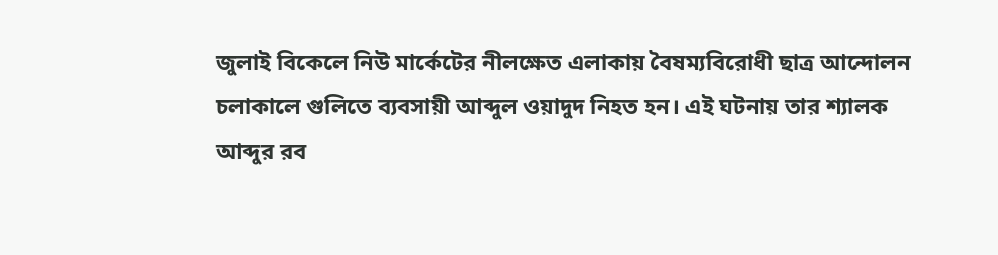জুলাই বিকেলে নিউ মার্কেটের নীলক্ষেত এলাকায় বৈষম্যবিরোধী ছাত্র আন্দোলন চলাকালে গুলিতে ব্যবসায়ী আব্দুল ওয়াদুদ নিহত হন। এই ঘটনায় তার শ্যালক আব্দুর রব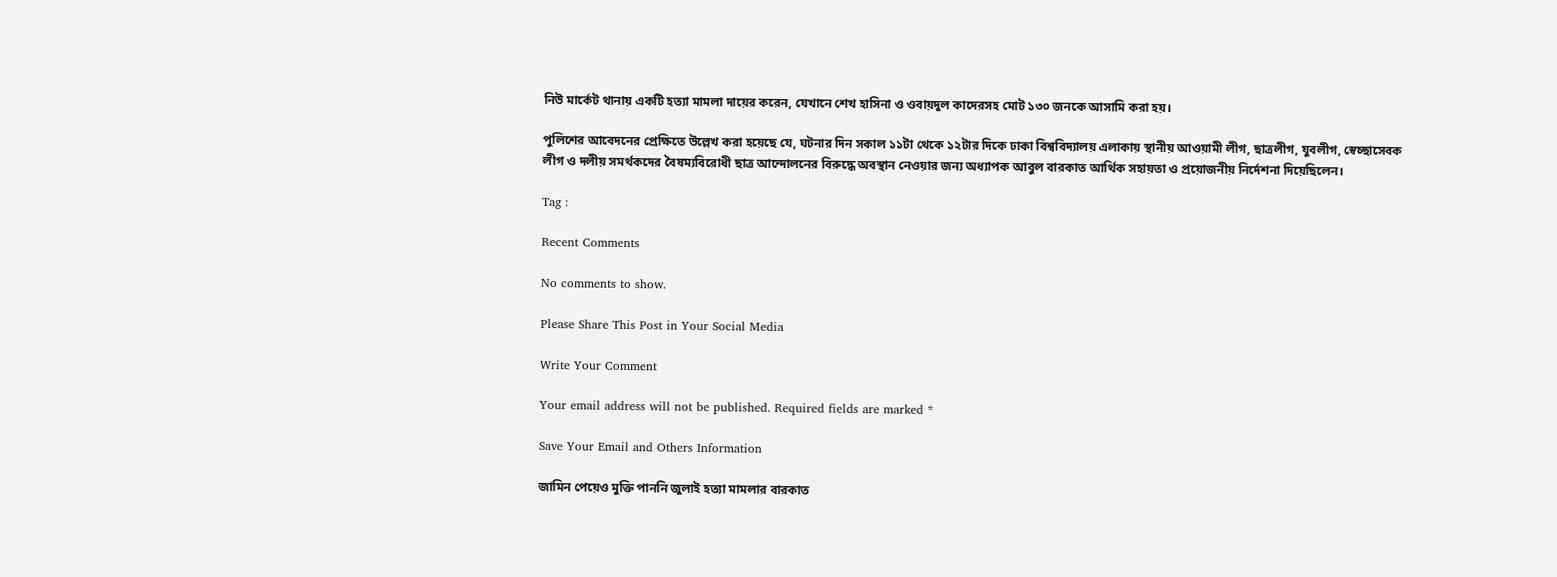নিউ মার্কেট থানায় একটি হত্যা মামলা দায়ের করেন, যেখানে শেখ হাসিনা ও ওবায়দুল কাদেরসহ মোট ১৩০ জনকে আসামি করা হয়।

পুলিশের আবেদনের প্রেক্ষিতে উল্লেখ করা হয়েছে যে, ঘটনার দিন সকাল ১১টা থেকে ১২টার দিকে ঢাকা বিশ্ববিদ্যালয় এলাকায় স্থানীয় আওয়ামী লীগ, ছাত্রলীগ, যুবলীগ, স্বেচ্ছাসেবক লীগ ও দলীয় সমর্থকদের বৈষম্যবিরোধী ছাত্র আন্দোলনের বিরুদ্ধে অবস্থান নেওয়ার জন্য অধ্যাপক আবুল বারকাত আর্থিক সহায়তা ও প্রয়োজনীয় নির্দেশনা দিয়েছিলেন।

Tag :

Recent Comments

No comments to show.

Please Share This Post in Your Social Media

Write Your Comment

Your email address will not be published. Required fields are marked *

Save Your Email and Others Information

জামিন পেয়েও মুক্তি পাননি জুলাই হত্যা মামলার বারকাত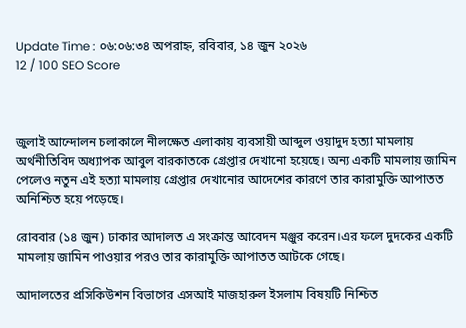Update Time : ০৬:০৬:৩৪ অপরাহ্ন, রবিবার, ১৪ জুন ২০২৬
12 / 100 SEO Score



জুলাই আন্দোলন চলাকালে নীলক্ষেত এলাকায় ব্যবসায়ী আব্দুল ওয়াদুদ হত্যা মামলায় অর্থনীতিবিদ অধ্যাপক আবুল বারকাতকে গ্রেপ্তার দেখানো হয়েছে। অন্য একটি মামলায় জামিন পেলেও নতুন এই হত্যা মামলায় গ্রেপ্তার দেখানোর আদেশের কারণে তার কারামুক্তি আপাতত অনিশ্চিত হয়ে পড়েছে।

রোববার (১৪ জুন) ঢাকার আদালত এ সংক্রান্ত আবেদন মঞ্জুর করেন।এর ফলে দুদকের একটি মামলায় জামিন পাওয়ার পরও তার কারামুক্তি আপাতত আটকে গেছে।

আদালতের প্রসিকিউশন বিভাগের এসআই মাজহারুল ইসলাম বিষয়টি নিশ্চিত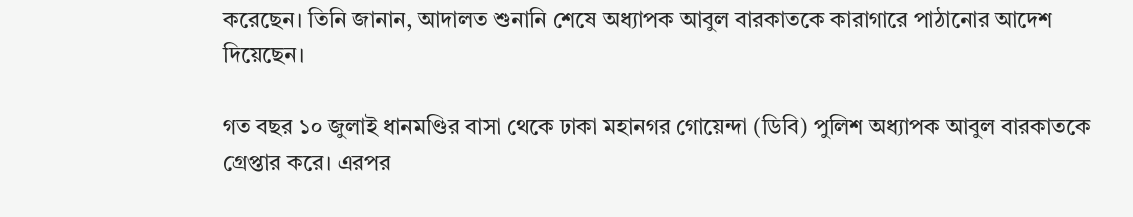করেছেন। তিনি জানান, আদালত শুনানি শেষে অধ্যাপক আবুল বারকাতকে কারাগারে পাঠানোর আদেশ দিয়েছেন।

গত বছর ১০ জুলাই ধানমণ্ডির বাসা থেকে ঢাকা মহানগর গোয়েন্দা (ডিবি) পুলিশ অধ্যাপক আবুল বারকাতকে গ্রেপ্তার করে। এরপর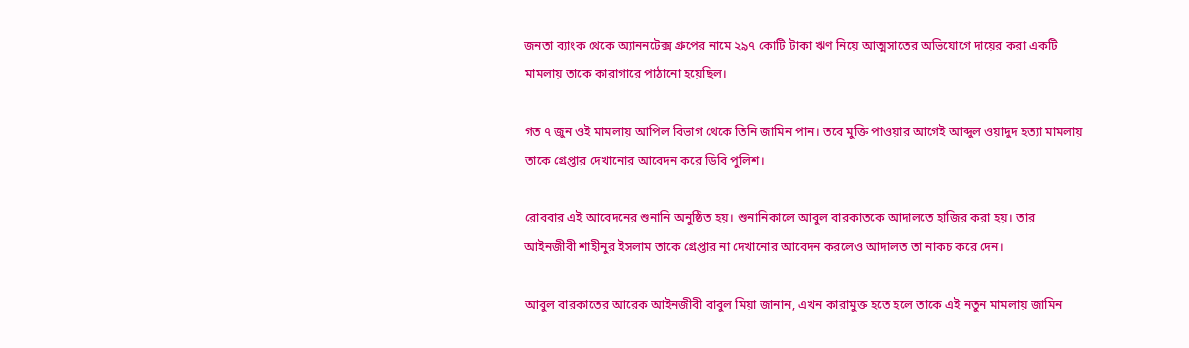জনতা ব্যাংক থেকে অ্যাননটেক্স গ্রুপের নামে ২৯৭ কোটি টাকা ঋণ নিয়ে আত্মসাতের অভিযোগে দায়ের করা একটি মামলায় তাকে কারাগারে পাঠানো হয়েছিল।

গত ৭ জুন ওই মামলায় আপিল বিভাগ থেকে তিনি জামিন পান। তবে মুক্তি পাওয়ার আগেই আব্দুল ওয়াদুদ হত্যা মামলায় তাকে গ্রেপ্তার দেখানোর আবেদন করে ডিবি পুলিশ।

রোববার এই আবেদনের শুনানি অনুষ্ঠিত হয়। শুনানিকালে আবুল বারকাতকে আদালতে হাজির করা হয়। তার আইনজীবী শাহীনুর ইসলাম তাকে গ্রেপ্তার না দেখানোর আবেদন করলেও আদালত তা নাকচ করে দেন।

আবুল বারকাতের আরেক আইনজীবী বাবুল মিয়া জানান, এখন কারামুক্ত হতে হলে তাকে এই নতুন মামলায় জামিন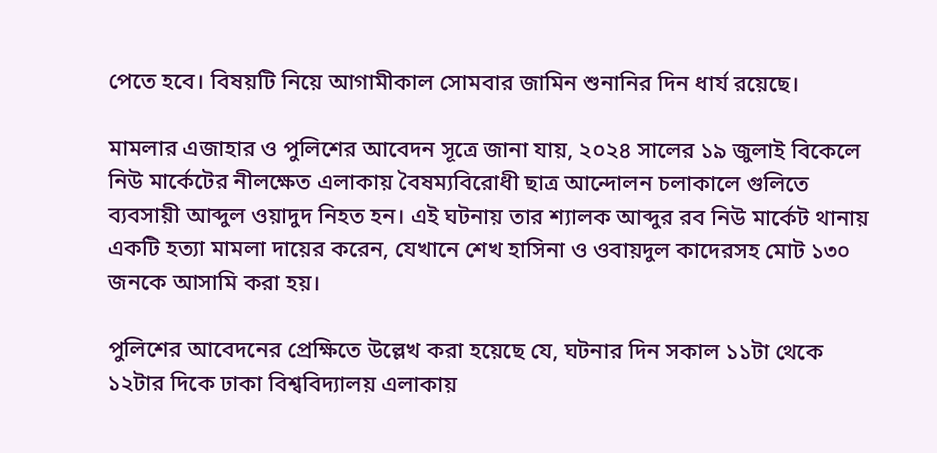পেতে হবে। বিষয়টি নিয়ে আগামীকাল সোমবার জামিন শুনানির দিন ধার্য রয়েছে।

মামলার এজাহার ও পুলিশের আবেদন সূত্রে জানা যায়, ২০২৪ সালের ১৯ জুলাই বিকেলে নিউ মার্কেটের নীলক্ষেত এলাকায় বৈষম্যবিরোধী ছাত্র আন্দোলন চলাকালে গুলিতে ব্যবসায়ী আব্দুল ওয়াদুদ নিহত হন। এই ঘটনায় তার শ্যালক আব্দুর রব নিউ মার্কেট থানায় একটি হত্যা মামলা দায়ের করেন, যেখানে শেখ হাসিনা ও ওবায়দুল কাদেরসহ মোট ১৩০ জনকে আসামি করা হয়।

পুলিশের আবেদনের প্রেক্ষিতে উল্লেখ করা হয়েছে যে, ঘটনার দিন সকাল ১১টা থেকে ১২টার দিকে ঢাকা বিশ্ববিদ্যালয় এলাকায়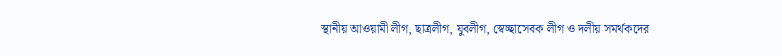স্থানীয় আওয়ামী লীগ, ছাত্রলীগ, যুবলীগ, স্বেচ্ছাসেবক লীগ ও দলীয় সমর্থকদের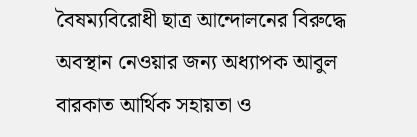বৈষম্যবিরোধী ছাত্র আন্দোলনের বিরুদ্ধে অবস্থান নেওয়ার জন্য অধ্যাপক আবুল বারকাত আর্থিক সহায়তা ও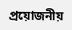প্রয়োজনীয়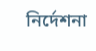নির্দেশনা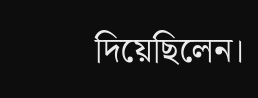দিয়েছিলেন।